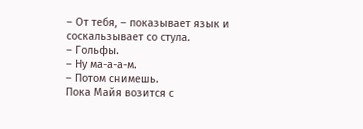– От тебя, – показывает язык и соскальзывает со стула.
– Гольфы.
– Ну ма-а-а-м.
– Потом снимешь.
Пока Майя возится с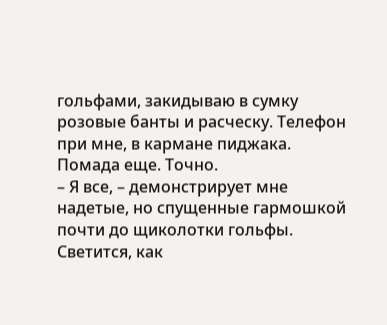гольфами, закидываю в сумку розовые банты и расческу. Телефон при мне, в кармане пиджака. Помада еще. Точно.
– Я все, – демонстрирует мне надетые, но спущенные гармошкой почти до щиколотки гольфы. Светится, как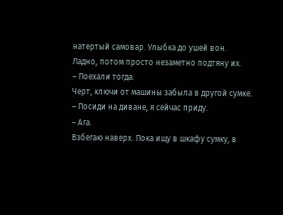натертый самовар. Улыбка до ушей вон.
Ладно, потом просто незаметно подтяну их.
– Поехали тогда.
Черт, ключи от машины забыла в другой сумке.
– Посиди на диване, я сейчас приду.
– Ага.
Взбегаю наверх. Пока ищу в шкафу сумку, в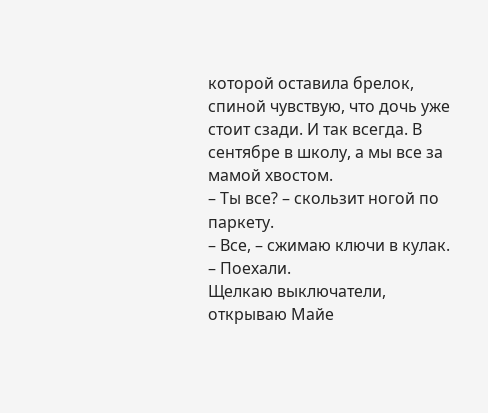которой оставила брелок, спиной чувствую, что дочь уже стоит сзади. И так всегда. В сентябре в школу, а мы все за мамой хвостом.
– Ты все? – скользит ногой по паркету.
– Все, – сжимаю ключи в кулак. – Поехали.
Щелкаю выключатели, открываю Майе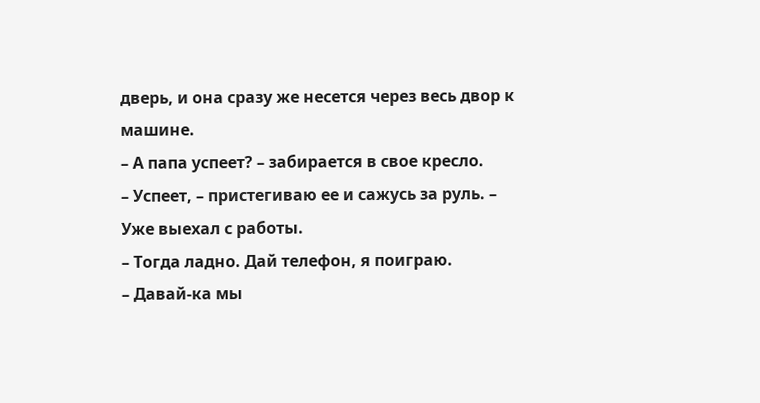дверь, и она сразу же несется через весь двор к машине.
– А папа успеет? – забирается в свое кресло.
– Успеет, – пристегиваю ее и сажусь за руль. – Уже выехал с работы.
– Тогда ладно. Дай телефон, я поиграю.
– Давай-ка мы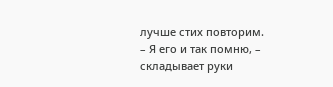лучше стих повторим.
– Я его и так помню, – складывает руки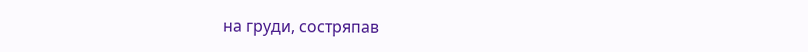на груди, состряпав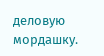деловую мордашку.